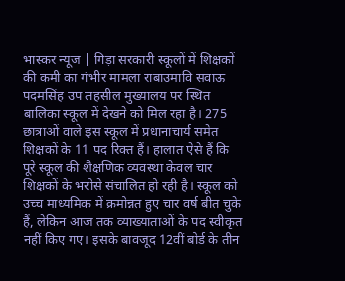भास्कर न्यूज | गिड़ा सरकारी स्कूलों में शिक्षकों की कमी का गंभीर मामला राबाउमावि सवाऊ पदमसिंह उप तहसील मुख्यालय पर स्थित बालिका स्कूल में देखने को मिल रहा है। 275 छात्राओं वाले इस स्कूल में प्रधानाचार्य समेत शिक्षकों के 11 पद रिक्त हैं। हालात ऐसे हैं कि पूरे स्कूल की शैक्षणिक व्यवस्था केवल चार शिक्षकों के भरोसे संचालित हो रही है। स्कूल को उच्च माध्यमिक में क्रमोन्नत हुए चार वर्ष बीत चुके हैं, लेकिन आज तक व्याख्याताओं के पद स्वीकृत नहीं किए गए। इसके बावजूद 12वीं बोर्ड के तीन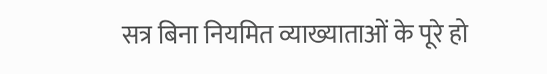सत्र बिना नियमित व्याख्याताओं के पूरे हो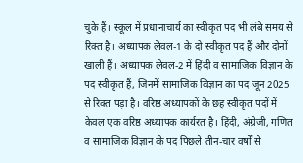चुके हैं। स्कूल में प्रधानाचार्य का स्वीकृत पद भी लंबे समय से रिक्त है। अध्यापक लेवल-1 के दो स्वीकृत पद हैं और दोनों खाली हैं। अध्यापक लेवल-2 में हिंदी व सामाजिक विज्ञान के पद स्वीकृत हैं, जिनमें सामाजिक विज्ञान का पद जून 2025 से रिक्त पड़ा है। वरिष्ठ अध्यापकों के छह स्वीकृत पदों में केवल एक वरिष्ठ अध्यापक कार्यरत है। हिंदी, अंग्रेजी, गणित व सामाजिक विज्ञान के पद पिछले तीन-चार वर्षों से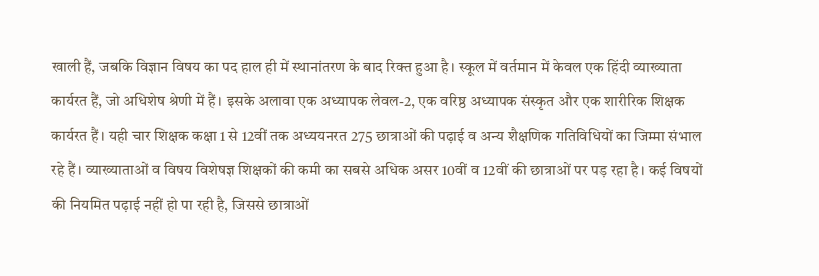खाली हैं, जबकि विज्ञान विषय का पद हाल ही में स्थानांतरण के बाद रिक्त हुआ है। स्कूल में वर्तमान में केवल एक हिंदी व्याख्याता कार्यरत हैं, जो अधिशेष श्रेणी में हैं। इसके अलावा एक अध्यापक लेवल-2, एक वरिष्ठ अध्यापक संस्कृत और एक शारीरिक शिक्षक कार्यरत हैं। यही चार शिक्षक कक्षा 1 से 12वीं तक अध्ययनरत 275 छात्राओं की पढ़ाई व अन्य शैक्षणिक गतिविधियों का जिम्मा संभाल रहे हैं। व्याख्याताओं व विषय विशेषज्ञ शिक्षकों की कमी का सबसे अधिक असर 10वीं व 12वीं की छात्राओं पर पड़ रहा है। कई विषयों की नियमित पढ़ाई नहीं हो पा रही है, जिससे छात्राओं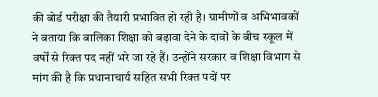की बोर्ड परीक्षा की तैयारी प्रभावित हो रही है। ग्रामीणों व अभिभावकों ने बताया कि बालिका शिक्षा को बढ़ावा देने के दावों के बीच स्कूल में वर्षों से रिक्त पद नहीं भरे जा रहे हैं। उन्होंने सरकार व शिक्षा विभाग से मांग की है कि प्रधानाचार्य सहित सभी रिक्त पदों पर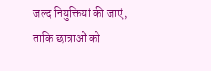जल्द नियुक्तियां की जाएं, ताकि छात्राओं को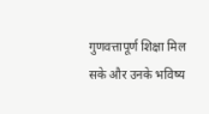गुणवत्तापूर्ण शिक्षा मिल सके और उनके भविष्य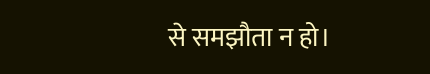से समझौता न हो।